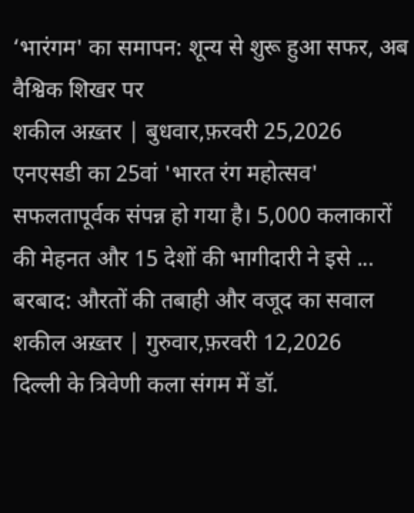‘भारंगम' का समापन: शून्य से शुरू हुआ सफर, अब वैश्विक शिखर पर
शकील अख़्तर | बुधवार,फ़रवरी 25,2026
एनएसडी का 25वां 'भारत रंग महोत्सव' सफलतापूर्वक संपन्न हो गया है। 5,000 कलाकारों की मेहनत और 15 देशों की भागीदारी ने इसे ...
बरबाद: औरतों की तबाही और वजूद का सवाल
शकील अख़्तर | गुरुवार,फ़रवरी 12,2026
दिल्ली के त्रिवेणी कला संगम में डॉ.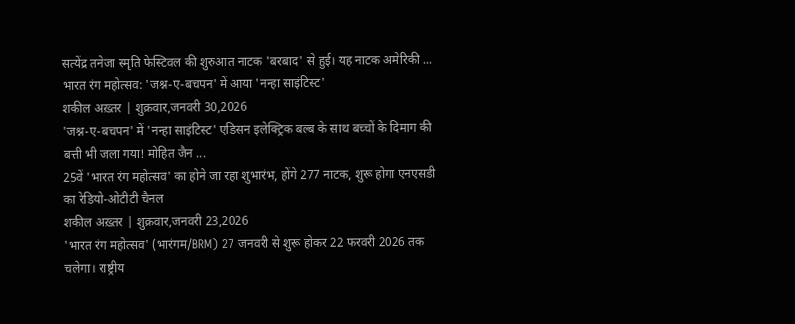सत्येंद्र तनेजा स्मृति फेस्टिवल की शुरुआत नाटक 'बरबाद' से हुई। यह नाटक अमेरिकी ...
भारत रंग महोत्सव: 'जश्न-ए-बचपन' में आया 'नन्हा साइंटिस्ट'
शकील अख़्तर | शुक्रवार,जनवरी 30,2026
'जश्न-ए-बचपन' में 'नन्हा साइंटिस्ट' एडिसन इलेक्ट्रिक बल्ब के साथ बच्चों के दिमाग की बत्ती भी जला गया! मोहित जैन ...
25वें 'भारत रंग महोत्सव' का होने जा रहा शुभारंभ, होंगे 277 नाटक, शुरू होगा एनएसडी का रेडियो-ओटीटी चैनल
शकील अख़्तर | शुक्रवार,जनवरी 23,2026
'भारत रंग महोत्सव' (भारंगम/BRM) 27 जनवरी से शुरू होकर 22 फरवरी 2026 तक चलेगा। राष्ट्रीय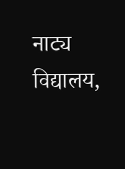नाट्य विद्यालय,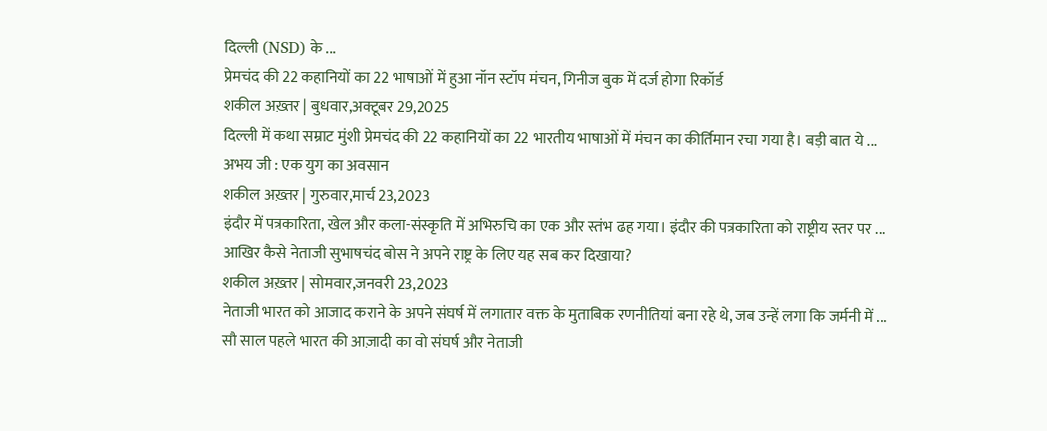दिल्ली (NSD) के ...
प्रेमचंद की 22 कहानियों का 22 भाषाओं में हुआ नॉन स्टॉप मंचन, गिनीज बुक में दर्ज होगा रिकॉर्ड
शकील अख़्तर | बुधवार,अक्टूबर 29,2025
दिल्ली में कथा सम्राट मुंशी प्रेमचंद की 22 कहानियों का 22 भारतीय भाषाओं में मंचन का कीर्तिमान रचा गया है। बड़ी बात ये ...
अभय जी : एक युग का अवसान
शकील अख़्तर | गुरुवार,मार्च 23,2023
इंदौर में पत्रकारिता, खेल और कला-संस्कृति में अभिरुचि का एक और स्तंभ ढह गया। इंदौर की पत्रकारिता को राष्ट्रीय स्तर पर ...
आखिर कैसे नेताजी सुभाषचंद बोस ने अपने राष्ट्र के लिए यह सब कर दिखाया?
शकील अख़्तर | सोमवार,जनवरी 23,2023
नेताजी भारत को आजाद कराने के अपने संघर्ष में लगातार वक्त के मुताबिक रणनीतियां बना रहे थे, जब उन्हें लगा कि जर्मनी में ...
सौ साल पहले भारत की आज़ादी का वो संघर्ष और नेताजी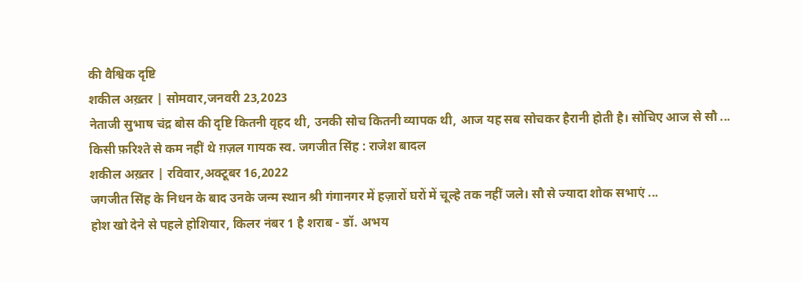की वैश्विक दृष्टि
शकील अख़्तर | सोमवार,जनवरी 23,2023
नेताजी सुभाष चंद्र बोस की दृष्टि कितनी वृहद थी, उनकी सोच कितनी व्यापक थी, आज यह सब सोचकर हैरानी होती है। सोचिए आज से सौ ...
किसी फ़रिश्ते से कम नहीं थे ग़ज़ल गायक स्व. जगजीत सिंह : राजेश बादल
शकील अख़्तर | रविवार,अक्टूबर 16,2022
जगजीत सिंह के निधन के बाद उनके जन्म स्थान श्री गंगानगर में हज़ारों घरों में चूल्हे तक नहीं जले। सौ से ज्यादा शोक सभाएं ...
होश खो देने से पहले होशियार, किलर नंबर 1 है शराब - डॉ. अभय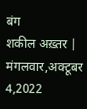बंग
शकील अख़्तर | मंगलवार,अक्टूबर 4,2022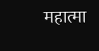महात्मा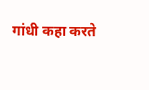गांधी कहा करते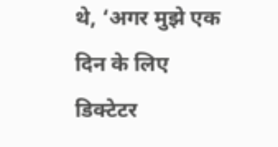थे, ‘अगर मुझे एक दिन के लिए डिक्टेटर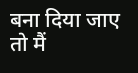बना दिया जाए तो मैं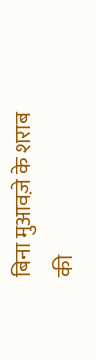बिना मुआवज़े के शराब की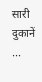सारी दुकानें ...